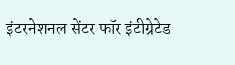इंटरनेशनल सेंटर फॉर इंटीग्रेटेड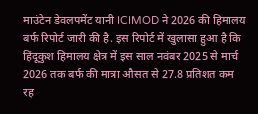माउंटेन डेवलपमेंट यानी ICIMOD ने 2026 की हिमालय बर्फ रिपोर्ट जारी की है. इस रिपोर्ट में खुलासा हुआ है कि हिंदूकुश हिमालय क्षेत्र में इस साल नवंबर 2025 से मार्च 2026 तक बर्फ की मात्रा औसत से 27.8 प्रतिशत कम रह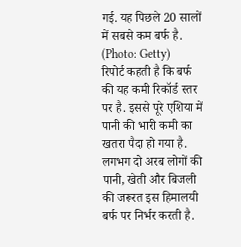गई. यह पिछले 20 सालों में सबसे कम बर्फ है. (Photo: Getty)
रिपोर्ट कहती है कि बर्फ की यह कमी रिकॉर्ड स्तर पर है. इससे पूरे एशिया में पानी की भारी कमी का खतरा पैदा हो गया है. लगभग दो अरब लोगों की पानी, खेती और बिजली की जरूरत इस हिमालयी बर्फ पर निर्भर करती है.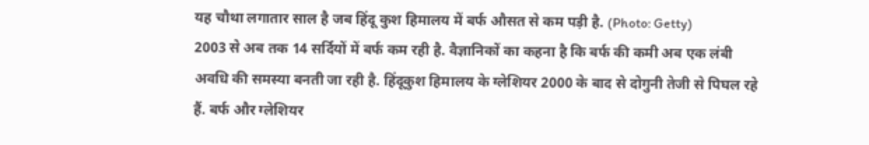यह चौथा लगातार साल है जब हिंदू कुश हिमालय में बर्फ औसत से कम पड़ी है. (Photo: Getty)
2003 से अब तक 14 सर्दियों में बर्फ कम रही है. वैज्ञानिकों का कहना है कि बर्फ की कमी अब एक लंबी अवधि की समस्या बनती जा रही है. हिंदूकुश हिमालय के ग्लेशियर 2000 के बाद से दोगुनी तेजी से पिघल रहे हैं. बर्फ और ग्लेशियर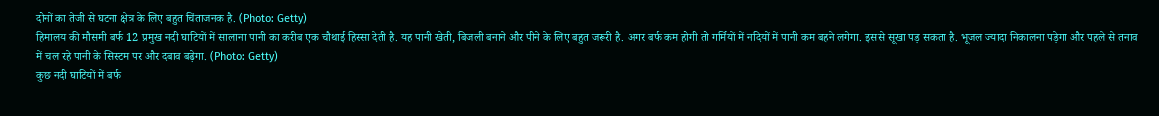दोनों का तेजी से घटना क्षेत्र के लिए बहुत चिंताजनक है. (Photo: Getty)
हिमालय की मौसमी बर्फ 12 प्रमुख नदी घाटियों में सालाना पानी का करीब एक चौथाई हिस्सा देती है. यह पानी खेती, बिजली बनाने और पीने के लिए बहुत जरूरी है. अगर बर्फ कम होगी तो गर्मियों में नदियों में पानी कम बहने लगेगा. इससे सूखा पड़ सकता है. भूजल ज्यादा निकालना पड़ेगा और पहले से तनाव में चल रहे पानी के सिस्टम पर और दबाव बढ़ेगा. (Photo: Getty)
कुछ नदी घाटियों में बर्फ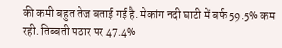की कमी बहुत तेज बताई गई है. मेकांग नदी घाटी में बर्फ 59.5% कम रही. तिब्बती पठार पर 47.4%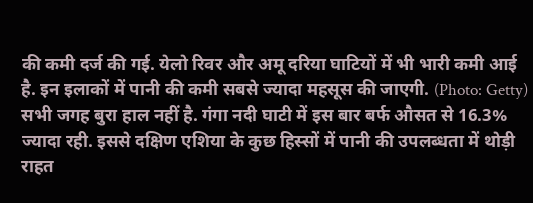की कमी दर्ज की गई. येलो रिवर और अमू दरिया घाटियों में भी भारी कमी आई है. इन इलाकों में पानी की कमी सबसे ज्यादा महसूस की जाएगी. (Photo: Getty)
सभी जगह बुरा हाल नहीं है. गंगा नदी घाटी में इस बार बर्फ औसत से 16.3% ज्यादा रही. इससे दक्षिण एशिया के कुछ हिस्सों में पानी की उपलब्धता में थोड़ी राहत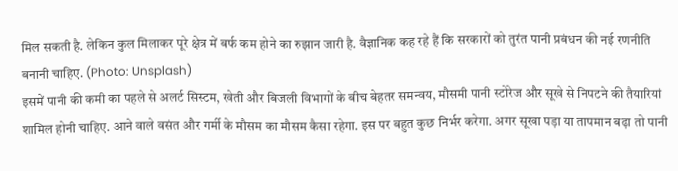मिल सकती है. लेकिन कुल मिलाकर पूरे क्षेत्र में बर्फ कम होने का रुझान जारी है. वैज्ञानिक कह रहे हैं कि सरकारों को तुरंत पानी प्रबंधन की नई रणनीति बनानी चाहिए. (Photo: Unsplash)
इसमें पानी की कमी का पहले से अलर्ट सिस्टम, खेती और बिजली विभागों के बीच बेहतर समन्वय, मौसमी पानी स्टोरेज और सूखे से निपटने की तैयारियां शामिल होनी चाहिए. आने वाले वसंत और गर्मी के मौसम का मौसम कैसा रहेगा. इस पर बहुत कुछ निर्भर करेगा. अगर सूखा पड़ा या तापमान बढ़ा तो पानी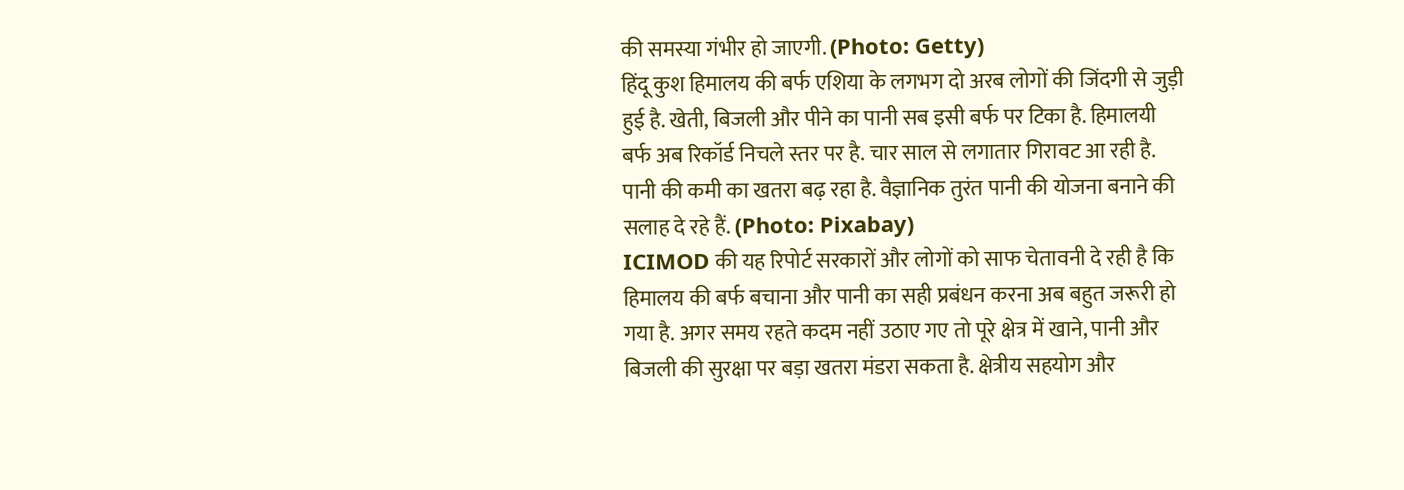की समस्या गंभीर हो जाएगी. (Photo: Getty)
हिंदू कुश हिमालय की बर्फ एशिया के लगभग दो अरब लोगों की जिंदगी से जुड़ी हुई है. खेती, बिजली और पीने का पानी सब इसी बर्फ पर टिका है. हिमालयी बर्फ अब रिकॉर्ड निचले स्तर पर है. चार साल से लगातार गिरावट आ रही है. पानी की कमी का खतरा बढ़ रहा है. वैज्ञानिक तुरंत पानी की योजना बनाने की सलाह दे रहे हैं. (Photo: Pixabay)
ICIMOD की यह रिपोर्ट सरकारों और लोगों को साफ चेतावनी दे रही है कि हिमालय की बर्फ बचाना और पानी का सही प्रबंधन करना अब बहुत जरूरी हो गया है. अगर समय रहते कदम नहीं उठाए गए तो पूरे क्षेत्र में खाने, पानी और बिजली की सुरक्षा पर बड़ा खतरा मंडरा सकता है. क्षेत्रीय सहयोग और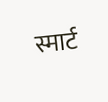स्मार्ट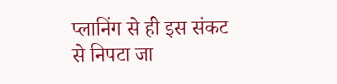प्लानिंग से ही इस संकट से निपटा जा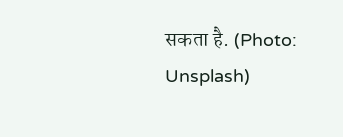सकता है. (Photo: Unsplash)